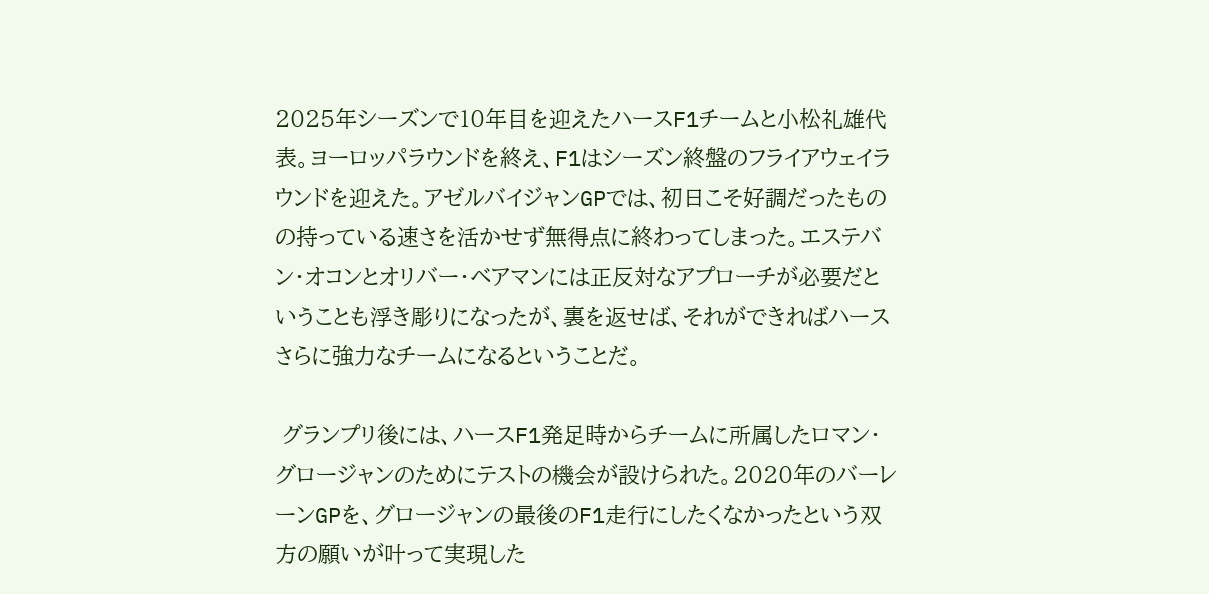2025年シーズンで10年目を迎えたハースF1チームと小松礼雄代表。ヨーロッパラウンドを終え、F1はシーズン終盤のフライアウェイラウンドを迎えた。アゼルバイジャンGPでは、初日こそ好調だったものの持っている速さを活かせず無得点に終わってしまった。エステバン・オコンとオリバー・ベアマンには正反対なアプローチが必要だということも浮き彫りになったが、裏を返せば、それができればハースさらに強力なチームになるということだ。

 グランプリ後には、ハースF1発足時からチームに所属したロマン・グロージャンのためにテストの機会が設けられた。2020年のバーレーンGPを、グロージャンの最後のF1走行にしたくなかったという双方の願いが叶って実現した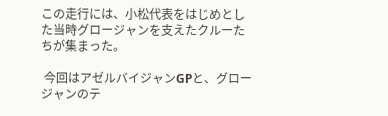この走行には、小松代表をはじめとした当時グロージャンを支えたクルーたちが集まった。

 今回はアゼルバイジャンGPと、グロージャンのテ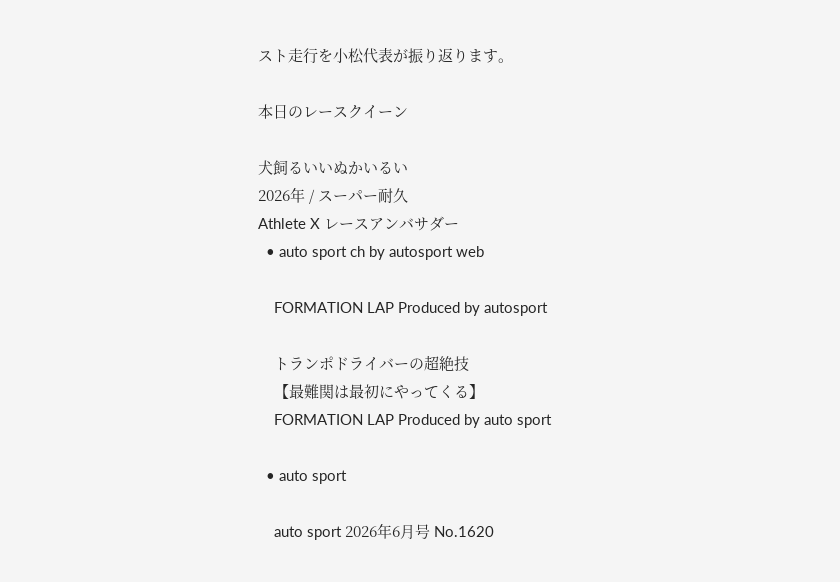スト走行を小松代表が振り返ります。

本日のレースクイーン

犬飼るいいぬかいるい
2026年 / スーパー耐久
Athlete X レースアンバサダー
  • auto sport ch by autosport web

    FORMATION LAP Produced by autosport

    トランポドライバーの超絶技
    【最難関は最初にやってくる】
    FORMATION LAP Produced by auto sport

  • auto sport

    auto sport 2026年6月号 No.1620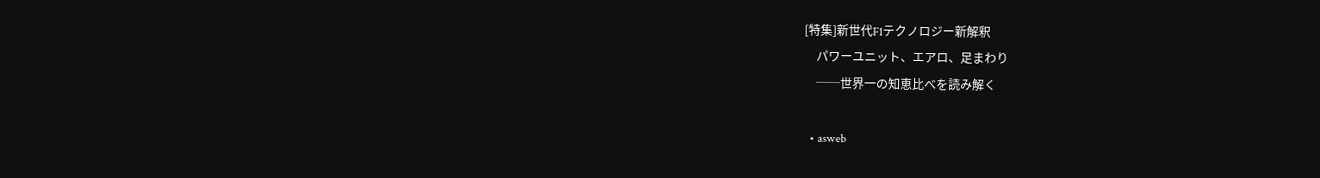[特集]新世代F1テクノロジー新解釈
    パワーユニット、エアロ、足まわり
    ──世界一の知恵比べを読み解く

  • asweb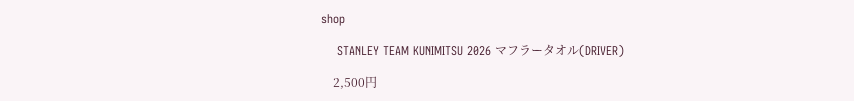shop

    STANLEY TEAM KUNIMITSU 2026 マフラータオル(DRIVER)

    2,500円